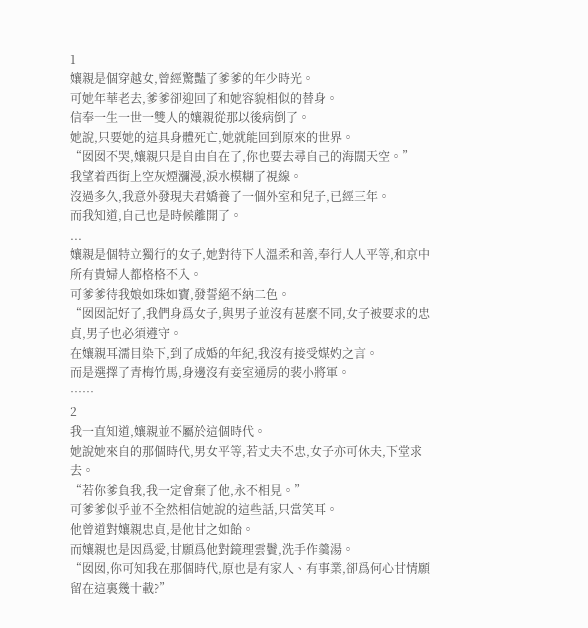1
孃親是個穿越女,曾經驚豔了爹爹的年少時光。
可她年華老去,爹爹卻迎回了和她容貌相似的替身。
信奉一生一世一雙人的孃親從那以後病倒了。
她說,只要她的這具身體死亡,她就能回到原來的世界。
“囡囡不哭,孃親只是自由自在了,你也要去尋自己的海闊天空。”
我望着西街上空灰煙瀰漫,淚水模糊了視線。
沒過多久,我意外發現夫君嬌養了一個外室和兒子,已經三年。
而我知道,自己也是時候離開了。
...
孃親是個特立獨行的女子,她對待下人溫柔和善,奉行人人平等,和京中所有貴婦人都格格不入。
可爹爹待我娘如珠如寶,發誓絕不納二色。
“囡囡記好了,我們身爲女子,與男子並沒有甚麼不同,女子被要求的忠貞,男子也必須遵守。
在孃親耳濡目染下,到了成婚的年紀,我沒有接受媒妁之言。
而是選擇了青梅竹馬,身邊沒有妾室通房的裴小將軍。
……
2
我一直知道,孃親並不屬於這個時代。
她說她來自的那個時代,男女平等,若丈夫不忠,女子亦可休夫,下堂求去。
“若你爹負我,我一定會棄了他,永不相見。”
可爹爹似乎並不全然相信她說的這些話,只當笑耳。
他曾道對孃親忠貞,是他甘之如飴。
而孃親也是因爲愛,甘願爲他對鏡理雲鬢,洗手作羹湯。
“囡囡,你可知我在那個時代,原也是有家人、有事業,卻爲何心甘情願留在這裏幾十載?”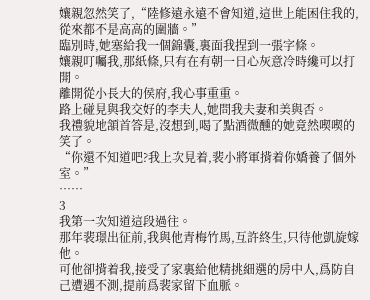孃親忽然笑了,“陸修遠永遠不會知道,這世上能困住我的,從來都不是高高的圍牆。”
臨別時,她塞給我一個錦囊,裏面我捏到一張字條。
孃親叮囑我,那紙條,只有在有朝一日心灰意冷時纔可以打開。
離開從小長大的侯府,我心事重重。
路上碰見與我交好的李夫人,她問我夫妻和美與否。
我禮貌地頷首答是,沒想到,喝了點酒微醺的她竟然喫喫的笑了。
“你還不知道吧?我上次見着,裴小將軍揹着你嬌養了個外室。”
……
3
我第一次知道這段過往。
那年裴璟出征前,我與他青梅竹馬,互許終生,只待他凱旋嫁他。
可他卻揹着我,接受了家裏給他精挑細選的房中人,爲防自己遭遇不測,提前爲裴家留下血脈。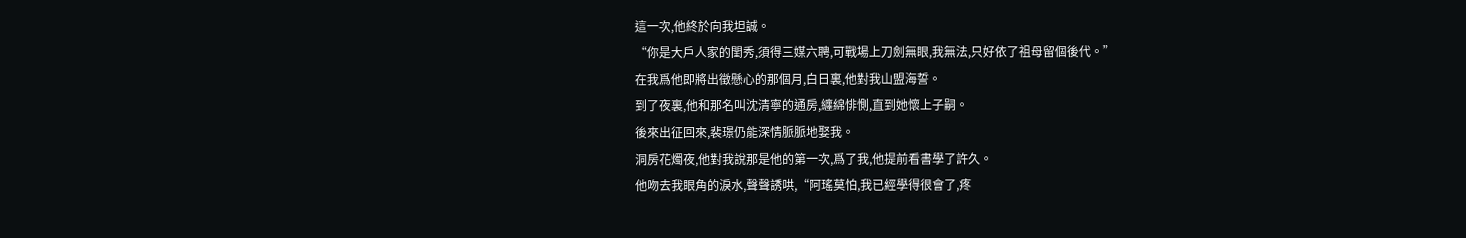這一次,他終於向我坦誠。
“你是大戶人家的閨秀,須得三媒六聘,可戰場上刀劍無眼,我無法,只好依了祖母留個後代。”
在我爲他即將出徵懸心的那個月,白日裏,他對我山盟海誓。
到了夜裏,他和那名叫沈清寧的通房,纏綿悱惻,直到她懷上子嗣。
後來出征回來,裴璟仍能深情脈脈地娶我。
洞房花燭夜,他對我說那是他的第一次,爲了我,他提前看書學了許久。
他吻去我眼角的淚水,聲聲誘哄,“阿瑤莫怕,我已經學得很會了,疼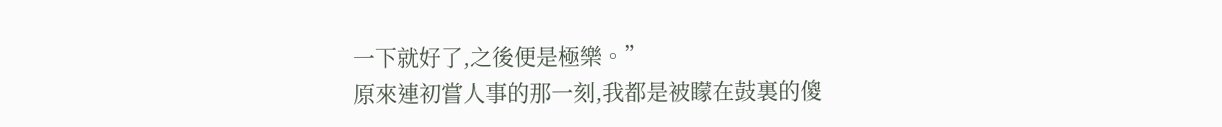一下就好了,之後便是極樂。”
原來連初嘗人事的那一刻,我都是被矇在鼓裏的傻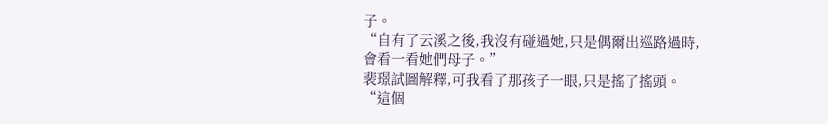子。
“自有了云溪之後,我沒有碰過她,只是偶爾出巡路過時,會看一看她們母子。”
裴璟試圖解釋,可我看了那孩子一眼,只是搖了搖頭。
“這個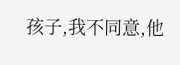孩子,我不同意,他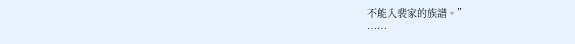不能入裴家的族譜。”
……